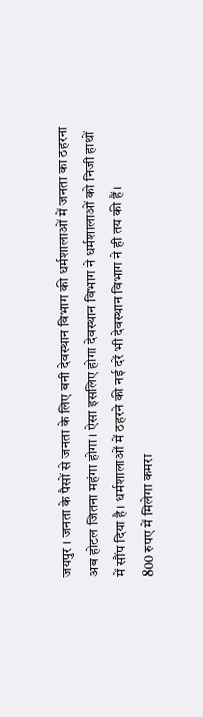जयपुर । जनता के पैसों से जनता के लिए बनी देवस्थान विभाग की धर्मशालाओं में जनता का ठहरना अब होटल जितना महंगा होगा। ऐसा इसलिए होगा देवस्थान विभाग ने धर्मशालाओं को निजी हाथों में सौंप दिया है। धर्मशालाओं में ठहरने की नई दरें भी देवस्थान विभाग ने ही तय की हैं।
800 रुपए में मिलेगा कमरा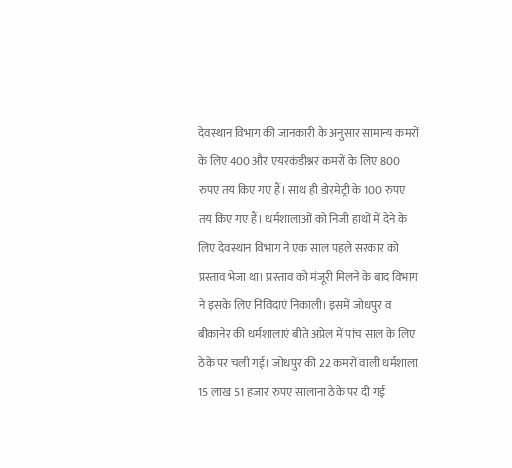देवस्थान विभाग की जानकारी के अनुसार सामान्य कमरों के लिए 400 और एयरकंडीश्नर कमरों के लिए 800 रुपए तय किए गए हैं। साथ ही डोरमेट्री के 100 रुपए तय किए गए हैं। धर्मशालाओं को निजी हाथों में देने के लिए देवस्थान विभाग ने एक साल पहले सरकार को प्रस्ताव भेजा था। प्रस्ताव को मंजूरी मिलने के बाद विभाग ने इसके लिए निविदाएं निकाली। इसमें जोधपुर व बीकानेर की धर्मशालाएं बीते अप्रेल में पांच साल के लिए ठेके पर चली गई। जोधपुर की 22 कमरों वाली धर्मशाला 15 लाख 51 हजार रुपए सालाना ठेके पर दी गई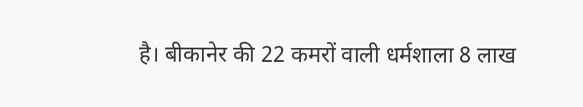है। बीकानेर की 22 कमरों वाली धर्मशाला 8 लाख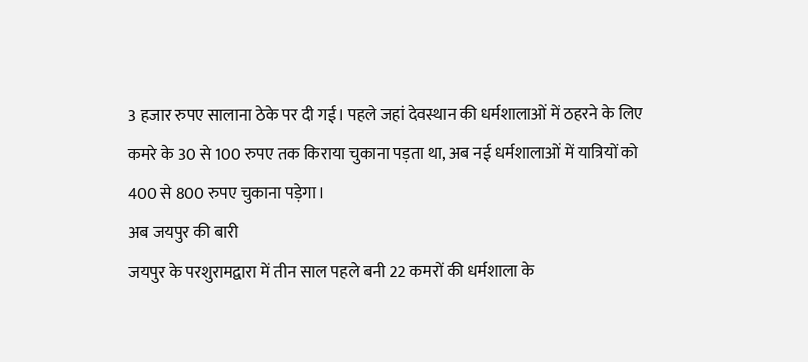3 हजार रुपए सालाना ठेके पर दी गई। पहले जहां देवस्थान की धर्मशालाओं में ठहरने के लिए कमरे के 30 से 100 रुपए तक किराया चुकाना पड़ता था, अब नई धर्मशालाओं में यात्रियों को 400 से 800 रुपए चुकाना पड़ेगा।
अब जयपुर की बारी
जयपुर के परशुरामद्वारा में तीन साल पहले बनी 22 कमरों की धर्मशाला के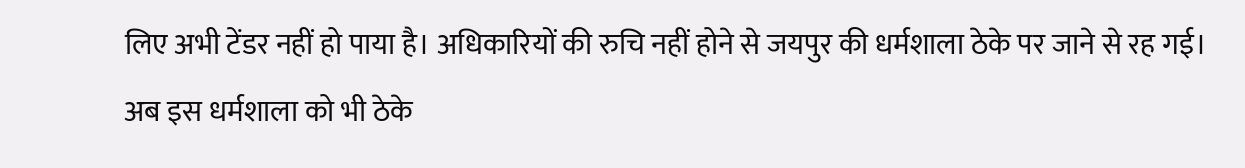लिए अभी टेंडर नहीं हो पाया है। अधिकारियों की रुचि नहीं होने से जयपुर की धर्मशाला ठेके पर जाने से रह गई। अब इस धर्मशाला को भी ठेके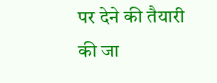पर देने की तैयारी की जा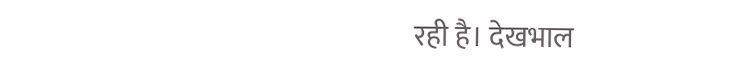रही है। देखभाल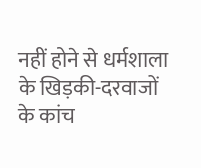नहीं होने से धर्मशाला के खिड़की-दरवाजों के कांच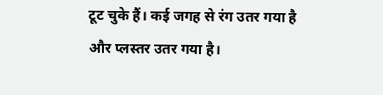टूट चुके हैं। कई जगह से रंग उतर गया है और प्लस्तर उतर गया है।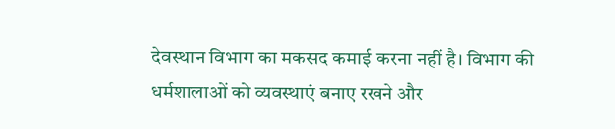देवस्थान विभाग का मकसद कमाई करना नहीं है। विभाग की धर्मशालाओं को व्यवस्थाएं बनाए रखने और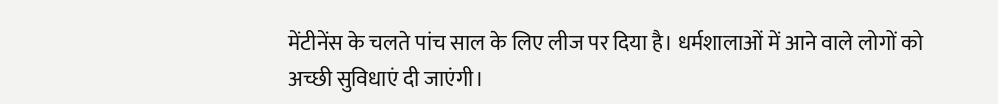मेंटीनेंस के चलते पांच साल के लिए लीज पर दिया है। धर्मशालाओं में आने वाले लोगों को अच्छी सुविधाएं दी जाएंगी।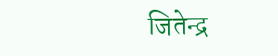जितेन्द्र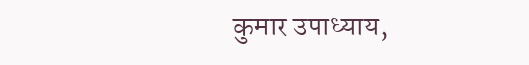कुमार उपाध्याय,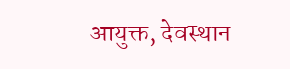आयुक्त, देवस्थान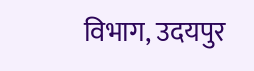विभाग, उदयपुर